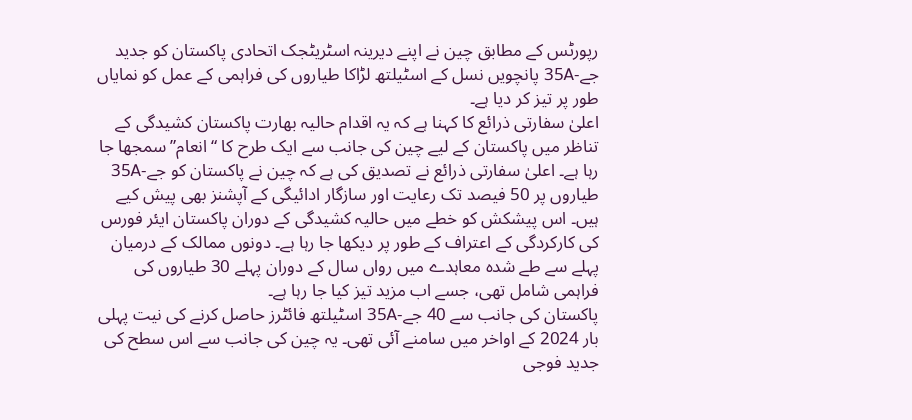رپورٹس کے مطابق چین نے اپنے دیرینہ اسٹریٹجک اتحادی پاکستان کو جدید جے-35A پانچویں نسل کے اسٹیلتھ لڑاکا طیاروں کی فراہمی کے عمل کو نمایاں طور پر تیز کر دیا ہے۔
اعلیٰ سفارتی ذرائع کا کہنا ہے کہ یہ اقدام حالیہ بھارت پاکستان کشیدگی کے تناظر میں پاکستان کے لیے چین کی جانب سے ایک طرح کا “انعام” سمجھا جا رہا ہے۔ اعلیٰ سفارتی ذرائع نے تصدیق کی ہے کہ چین نے پاکستان کو جے-35A طیاروں پر 50 فیصد تک رعایت اور سازگار ادائیگی کے آپشنز بھی پیش کیے ہیں۔ اس پیشکش کو خطے میں حالیہ کشیدگی کے دوران پاکستان ایئر فورس کی کارکردگی کے اعتراف کے طور پر دیکھا جا رہا ہے۔ دونوں ممالک کے درمیان پہلے سے طے شدہ معاہدے میں رواں سال کے دوران پہلے 30 طیاروں کی فراہمی شامل تھی، جسے اب مزید تیز کیا جا رہا ہے۔
پاکستان کی جانب سے 40 جے-35A اسٹیلتھ فائٹرز حاصل کرنے کی نیت پہلی بار 2024 کے اواخر میں سامنے آئی تھی۔ یہ چین کی جانب سے اس سطح کی جدید فوجی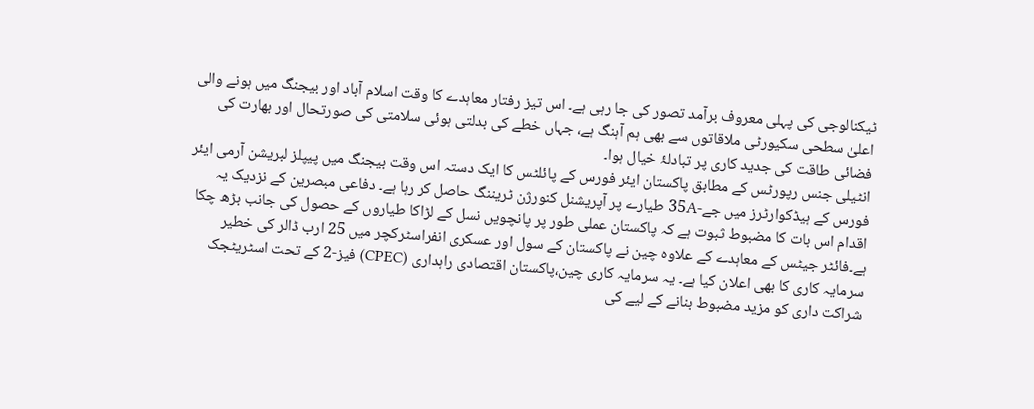ٹیکنالوجی کی پہلی معروف برآمد تصور کی جا رہی ہے۔ اس تیز رفتار معاہدے کا وقت اسلام آباد اور بیجنگ میں ہونے والی اعلیٰ سطحی سکیورٹی ملاقاتوں سے بھی ہم آہنگ ہے، جہاں خطے کی بدلتی ہوئی سلامتی کی صورتحال اور بھارت کی فضائی طاقت کی جدید کاری پر تبادلۂ خیال ہوا۔
انٹیلی جنس رپورٹس کے مطابق پاکستان ایئر فورس کے پائلٹس کا ایک دستہ اس وقت بیجنگ میں پیپلز لبریشن آرمی ایئر فورس کے ہیڈکوارٹرز میں جے-35A طیارے پر آپریشنل کنورژن ٹریننگ حاصل کر رہا ہے۔ دفاعی مبصرین کے نزدیک یہ اقدام اس بات کا مضبوط ثبوت ہے کہ پاکستان عملی طور پر پانچویں نسل کے لڑاکا طیاروں کے حصول کی جانب بڑھ چکا ہے۔فائٹر جیٹس کے معاہدے کے علاوہ چین نے پاکستان کے سول اور عسکری انفراسٹرکچر میں 25 ارب ڈالر کی خطیر سرمایہ کاری کا بھی اعلان کیا ہے۔ یہ سرمایہ کاری چین،پاکستان اقتصادی راہداری (CPEC) فیز-2 کے تحت اسٹریٹجک شراکت داری کو مزید مضبوط بنانے کے لیے کی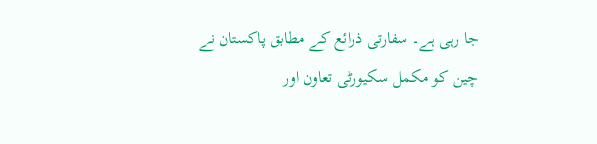جا رہی ہے۔ سفارتی ذرائع کے مطابق پاکستان نے چین کو مکمل سکیورٹی تعاون اور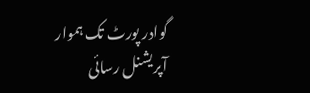گوادر پورٹ تک ہموار آپریشنل رسائی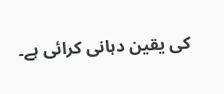کی یقین دہانی کرائی ہے۔